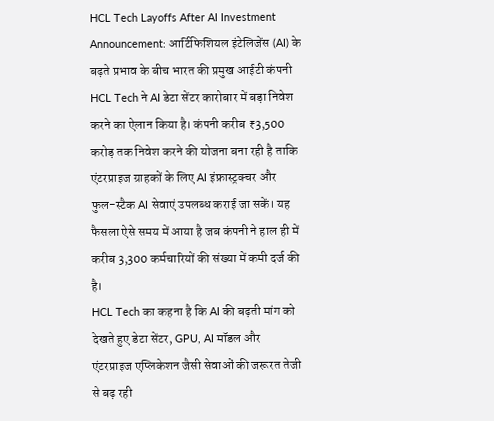HCL Tech Layoffs After AI Investment Announcement: आर्टिफिशियल इंटेलिजेंस (AI) के बढ़ते प्रभाव के बीच भारत की प्रमुख आईटी कंपनी HCL Tech ने AI डेटा सेंटर कारोबार में बड़ा निवेश करने का ऐलान किया है। कंपनी करीब ₹3,500 करोड़ तक निवेश करने की योजना बना रही है ताकि एंटरप्राइज ग्राहकों के लिए AI इंफ्रास्ट्रक्चर और फुल-स्टैक AI सेवाएं उपलब्ध कराई जा सकें। यह फैसला ऐसे समय में आया है जब कंपनी ने हाल ही में करीब 3,300 कर्मचारियों की संख्या में कमी दर्ज की है।
HCL Tech का कहना है कि AI की बढ़ती मांग को देखते हुए डेटा सेंटर, GPU, AI मॉडल और एंटरप्राइज एप्लिकेशन जैसी सेवाओं की जरूरत तेजी से बढ़ रही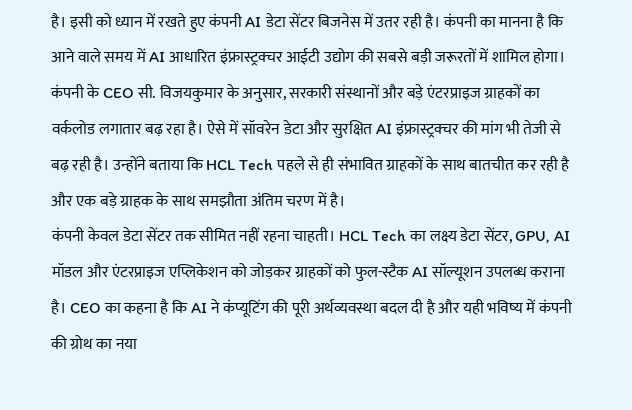है। इसी को ध्यान में रखते हुए कंपनी AI डेटा सेंटर बिजनेस में उतर रही है। कंपनी का मानना है कि आने वाले समय में AI आधारित इंफ्रास्ट्रक्चर आईटी उद्योग की सबसे बड़ी जरूरतों में शामिल होगा।
कंपनी के CEO सी. विजयकुमार के अनुसार, सरकारी संस्थानों और बड़े एंटरप्राइज ग्राहकों का वर्कलोड लगातार बढ़ रहा है। ऐसे में सॉवरेन डेटा और सुरक्षित AI इंफ्रास्ट्रक्चर की मांग भी तेजी से बढ़ रही है। उन्होंने बताया कि HCL Tech पहले से ही संभावित ग्राहकों के साथ बातचीत कर रही है और एक बड़े ग्राहक के साथ समझौता अंतिम चरण में है।
कंपनी केवल डेटा सेंटर तक सीमित नहीं रहना चाहती। HCL Tech का लक्ष्य डेटा सेंटर, GPU, AI मॉडल और एंटरप्राइज एप्लिकेशन को जोड़कर ग्राहकों को फुल-स्टैक AI सॉल्यूशन उपलब्ध कराना है। CEO का कहना है कि AI ने कंप्यूटिंग की पूरी अर्थव्यवस्था बदल दी है और यही भविष्य में कंपनी की ग्रोथ का नया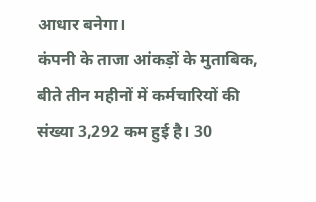आधार बनेगा।
कंपनी के ताजा आंकड़ों के मुताबिक, बीते तीन महीनों में कर्मचारियों की संख्या 3,292 कम हुई है। 30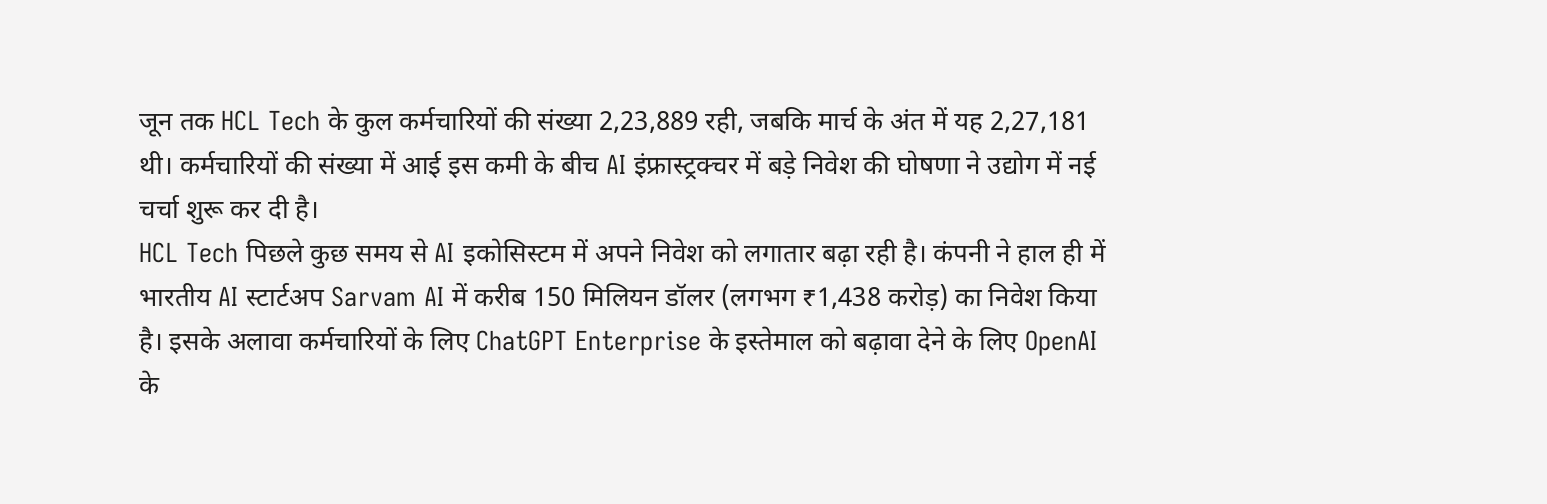जून तक HCL Tech के कुल कर्मचारियों की संख्या 2,23,889 रही, जबकि मार्च के अंत में यह 2,27,181 थी। कर्मचारियों की संख्या में आई इस कमी के बीच AI इंफ्रास्ट्रक्चर में बड़े निवेश की घोषणा ने उद्योग में नई चर्चा शुरू कर दी है।
HCL Tech पिछले कुछ समय से AI इकोसिस्टम में अपने निवेश को लगातार बढ़ा रही है। कंपनी ने हाल ही में भारतीय AI स्टार्टअप Sarvam AI में करीब 150 मिलियन डॉलर (लगभग ₹1,438 करोड़) का निवेश किया है। इसके अलावा कर्मचारियों के लिए ChatGPT Enterprise के इस्तेमाल को बढ़ावा देने के लिए OpenAI के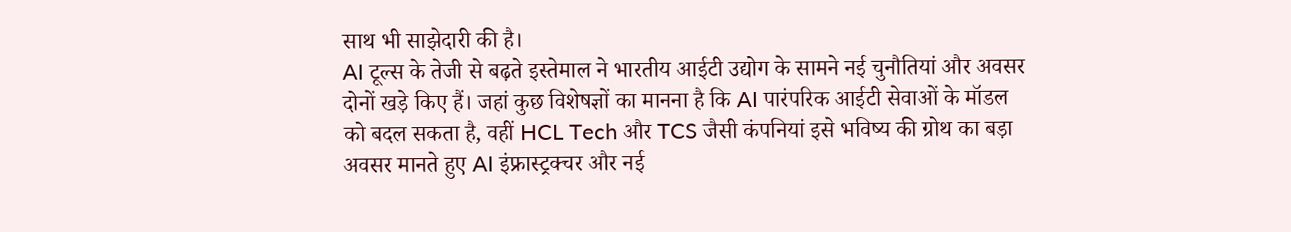साथ भी साझेदारी की है।
AI टूल्स के तेजी से बढ़ते इस्तेमाल ने भारतीय आईटी उद्योग के सामने नई चुनौतियां और अवसर दोनों खड़े किए हैं। जहां कुछ विशेषज्ञों का मानना है कि AI पारंपरिक आईटी सेवाओं के मॉडल को बदल सकता है, वहीं HCL Tech और TCS जैसी कंपनियां इसे भविष्य की ग्रोथ का बड़ा अवसर मानते हुए AI इंफ्रास्ट्रक्चर और नई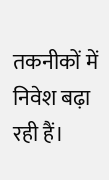तकनीकों में निवेश बढ़ा रही हैं।